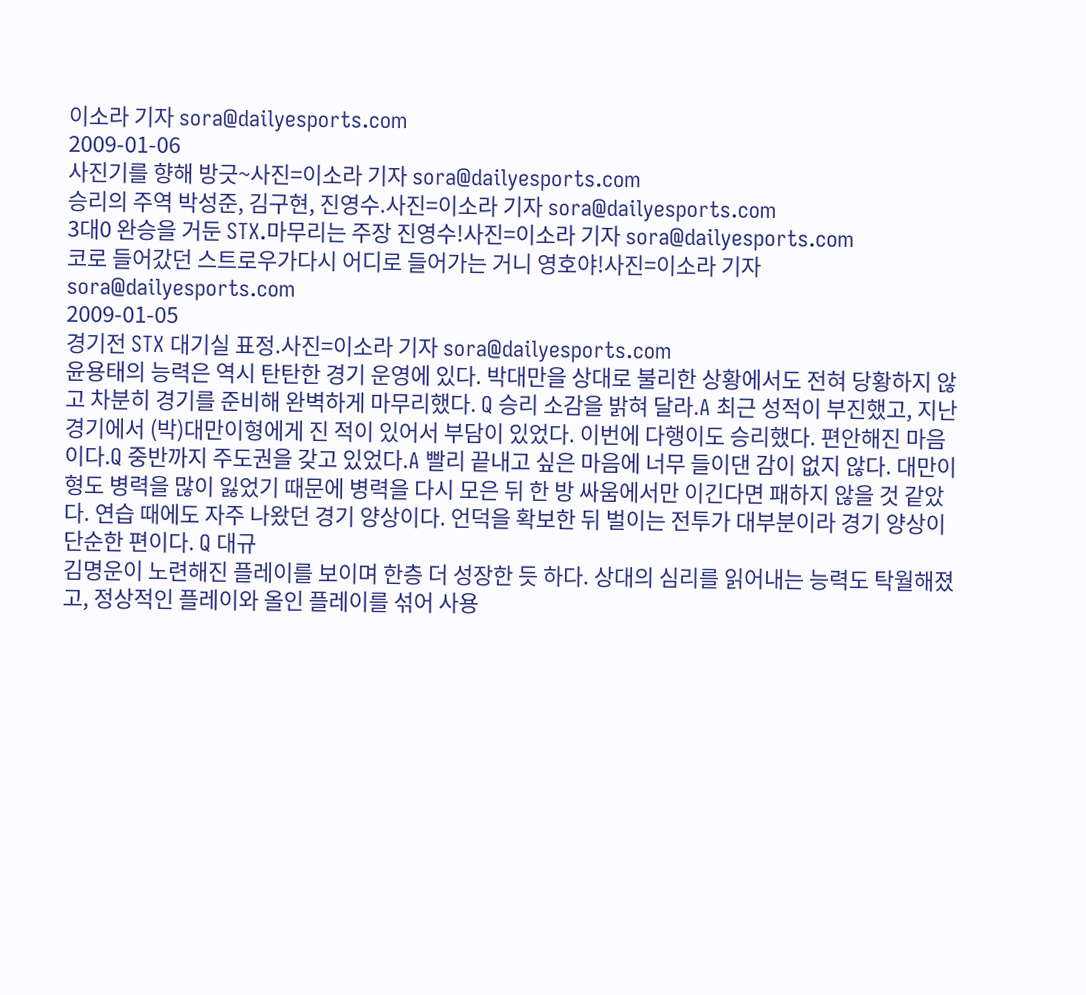이소라 기자 sora@dailyesports.com
2009-01-06
사진기를 향해 방긋~사진=이소라 기자 sora@dailyesports.com
승리의 주역 박성준, 김구현, 진영수.사진=이소라 기자 sora@dailyesports.com
3대0 완승을 거둔 STX.마무리는 주장 진영수!사진=이소라 기자 sora@dailyesports.com
코로 들어갔던 스트로우가다시 어디로 들어가는 거니 영호야!사진=이소라 기자 sora@dailyesports.com
2009-01-05
경기전 STX 대기실 표정.사진=이소라 기자 sora@dailyesports.com
윤용태의 능력은 역시 탄탄한 경기 운영에 있다. 박대만을 상대로 불리한 상황에서도 전혀 당황하지 않고 차분히 경기를 준비해 완벽하게 마무리했다. Q 승리 소감을 밝혀 달라.A 최근 성적이 부진했고, 지난 경기에서 (박)대만이형에게 진 적이 있어서 부담이 있었다. 이번에 다행이도 승리했다. 편안해진 마음이다.Q 중반까지 주도권을 갖고 있었다.A 빨리 끝내고 싶은 마음에 너무 들이댄 감이 없지 않다. 대만이형도 병력을 많이 잃었기 때문에 병력을 다시 모은 뒤 한 방 싸움에서만 이긴다면 패하지 않을 것 같았다. 연습 때에도 자주 나왔던 경기 양상이다. 언덕을 확보한 뒤 벌이는 전투가 대부분이라 경기 양상이 단순한 편이다. Q 대규
김명운이 노련해진 플레이를 보이며 한층 더 성장한 듯 하다. 상대의 심리를 읽어내는 능력도 탁월해졌고, 정상적인 플레이와 올인 플레이를 섞어 사용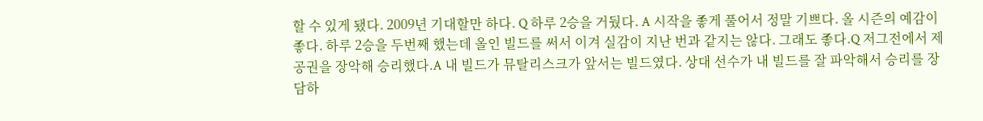할 수 있게 됐다. 2009년 기대할만 하다. Q 하루 2승을 거뒀다. A 시작을 좋게 풀어서 정말 기쁘다. 올 시즌의 예감이 좋다. 하루 2승을 두번째 했는데 올인 빌드를 써서 이겨 실감이 지난 번과 같지는 않다. 그래도 좋다.Q 저그전에서 제공권을 장악해 승리했다.A 내 빌드가 뮤탈리스크가 앞서는 빌드였다. 상대 선수가 내 빌드를 잘 파악해서 승리를 장담하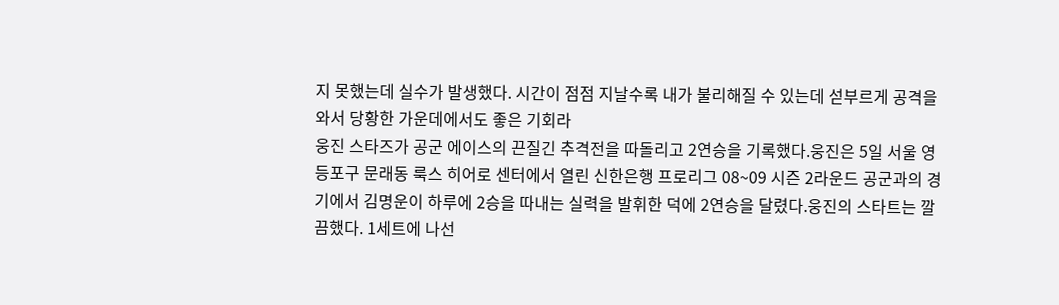지 못했는데 실수가 발생했다. 시간이 점점 지날수록 내가 불리해질 수 있는데 섣부르게 공격을 와서 당황한 가운데에서도 좋은 기회라
웅진 스타즈가 공군 에이스의 끈질긴 추격전을 따돌리고 2연승을 기록했다.웅진은 5일 서울 영등포구 문래동 룩스 히어로 센터에서 열린 신한은행 프로리그 08~09 시즌 2라운드 공군과의 경기에서 김명운이 하루에 2승을 따내는 실력을 발휘한 덕에 2연승을 달렸다.웅진의 스타트는 깔끔했다. 1세트에 나선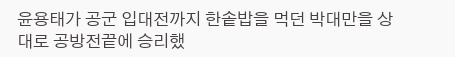윤용태가 공군 입대전까지 한솥밥을 먹던 박대만을 상대로 공방전끝에 승리했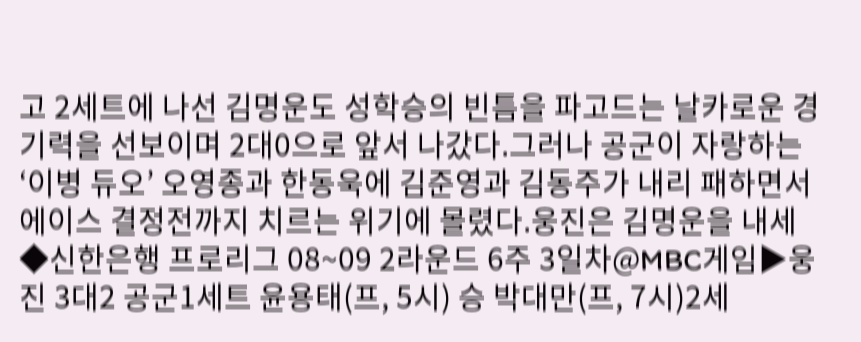고 2세트에 나선 김명운도 성학승의 빈틈을 파고드는 날카로운 경기력을 선보이며 2대0으로 앞서 나갔다.그러나 공군이 자랑하는 ‘이병 듀오’ 오영종과 한동욱에 김준영과 김동주가 내리 패하면서 에이스 결정전까지 치르는 위기에 몰렸다.웅진은 김명운을 내세
◆신한은행 프로리그 08~09 2라운드 6주 3일차@MBC게임▶웅진 3대2 공군1세트 윤용태(프, 5시) 승 박대만(프, 7시)2세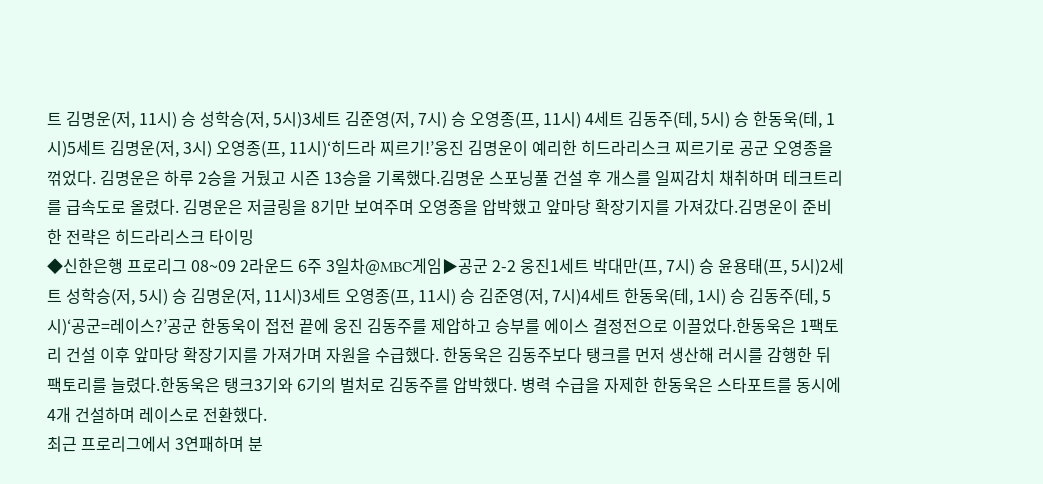트 김명운(저, 11시) 승 성학승(저, 5시)3세트 김준영(저, 7시) 승 오영종(프, 11시) 4세트 김동주(테, 5시) 승 한동욱(테, 1시)5세트 김명운(저, 3시) 오영종(프, 11시)‘히드라 찌르기!’웅진 김명운이 예리한 히드라리스크 찌르기로 공군 오영종을 꺾었다. 김명운은 하루 2승을 거뒀고 시즌 13승을 기록했다.김명운 스포닝풀 건설 후 개스를 일찌감치 채취하며 테크트리를 급속도로 올렸다. 김명운은 저글링을 8기만 보여주며 오영종을 압박했고 앞마당 확장기지를 가져갔다.김명운이 준비한 전략은 히드라리스크 타이밍
◆신한은행 프로리그 08~09 2라운드 6주 3일차@MBC게임▶공군 2-2 웅진1세트 박대만(프, 7시) 승 윤용태(프, 5시)2세트 성학승(저, 5시) 승 김명운(저, 11시)3세트 오영종(프, 11시) 승 김준영(저, 7시)4세트 한동욱(테, 1시) 승 김동주(테, 5시)‘공군=레이스?’공군 한동욱이 접전 끝에 웅진 김동주를 제압하고 승부를 에이스 결정전으로 이끌었다.한동욱은 1팩토리 건설 이후 앞마당 확장기지를 가져가며 자원을 수급했다. 한동욱은 김동주보다 탱크를 먼저 생산해 러시를 감행한 뒤 팩토리를 늘렸다.한동욱은 탱크3기와 6기의 벌처로 김동주를 압박했다. 병력 수급을 자제한 한동욱은 스타포트를 동시에 4개 건설하며 레이스로 전환했다.
최근 프로리그에서 3연패하며 분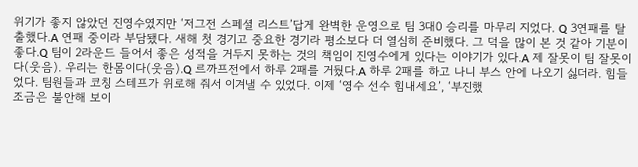위기가 좋지 않았던 진영수였지만 ‘저그전 스페셜 리스트’답게 완벽한 운영으로 팀 3대0 승리를 마무리 지었다. Q 3연패를 탈출했다.A 연패 중이라 부담됐다. 새해 첫 경기고 중요한 경기라 평소보다 더 열심히 준비했다. 그 덕을 많이 본 것 같아 기분이 좋다.Q 팀이 2라운드 들어서 좋은 성적을 거두지 못하는 것의 책임이 진영수에게 있다는 이야기가 있다.A 제 잘못이 팀 잘못이다(웃음). 우리는 한몸이다(웃음).Q 르까프전에서 하루 2패를 거뒀다.A 하루 2패를 하고 나니 부스 안에 나오기 싫더라. 힘들었다. 팀원들과 코칭 스테프가 위로해 줘서 이겨낼 수 있었다. 이제 ‘영수 선수 힘내세요’, ‘부진했
조금은 불안해 보이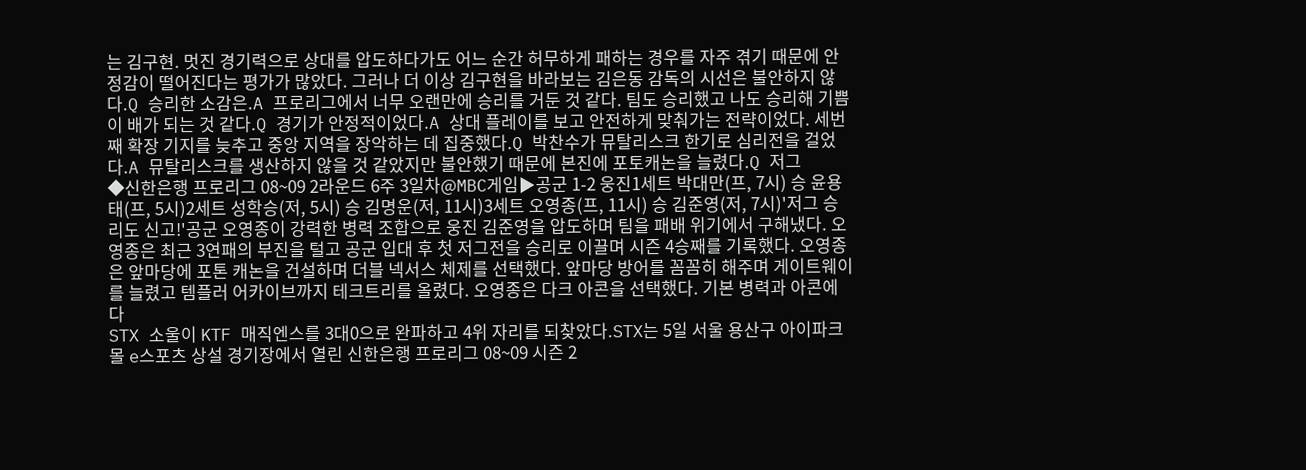는 김구현. 멋진 경기력으로 상대를 압도하다가도 어느 순간 허무하게 패하는 경우를 자주 겪기 때문에 안정감이 떨어진다는 평가가 많았다. 그러나 더 이상 김구현을 바라보는 김은동 감독의 시선은 불안하지 않다.Q 승리한 소감은.A 프로리그에서 너무 오랜만에 승리를 거둔 것 같다. 팀도 승리했고 나도 승리해 기쁨이 배가 되는 것 같다.Q 경기가 안정적이었다.A 상대 플레이를 보고 안전하게 맞춰가는 전략이었다. 세번째 확장 기지를 늦추고 중앙 지역을 장악하는 데 집중했다.Q 박찬수가 뮤탈리스크 한기로 심리전을 걸었다.A 뮤탈리스크를 생산하지 않을 것 같았지만 불안했기 때문에 본진에 포토캐논을 늘렸다.Q 저그
◆신한은행 프로리그 08~09 2라운드 6주 3일차@MBC게임▶공군 1-2 웅진1세트 박대만(프, 7시) 승 윤용태(프, 5시)2세트 성학승(저, 5시) 승 김명운(저, 11시)3세트 오영종(프, 11시) 승 김준영(저, 7시)'저그 승리도 신고!'공군 오영종이 강력한 병력 조합으로 웅진 김준영을 압도하며 팀을 패배 위기에서 구해냈다. 오영종은 최근 3연패의 부진을 털고 공군 입대 후 첫 저그전을 승리로 이끌며 시즌 4승째를 기록했다. 오영종은 앞마당에 포톤 캐논을 건설하며 더블 넥서스 체제를 선택했다. 앞마당 방어를 꼼꼼히 해주며 게이트웨이를 늘렸고 템플러 어카이브까지 테크트리를 올렸다. 오영종은 다크 아콘을 선택했다. 기본 병력과 아콘에 다
STX 소울이 KTF 매직엔스를 3대0으로 완파하고 4위 자리를 되찾았다.STX는 5일 서울 용산구 아이파크몰 e스포츠 상설 경기장에서 열린 신한은행 프로리그 08~09 시즌 2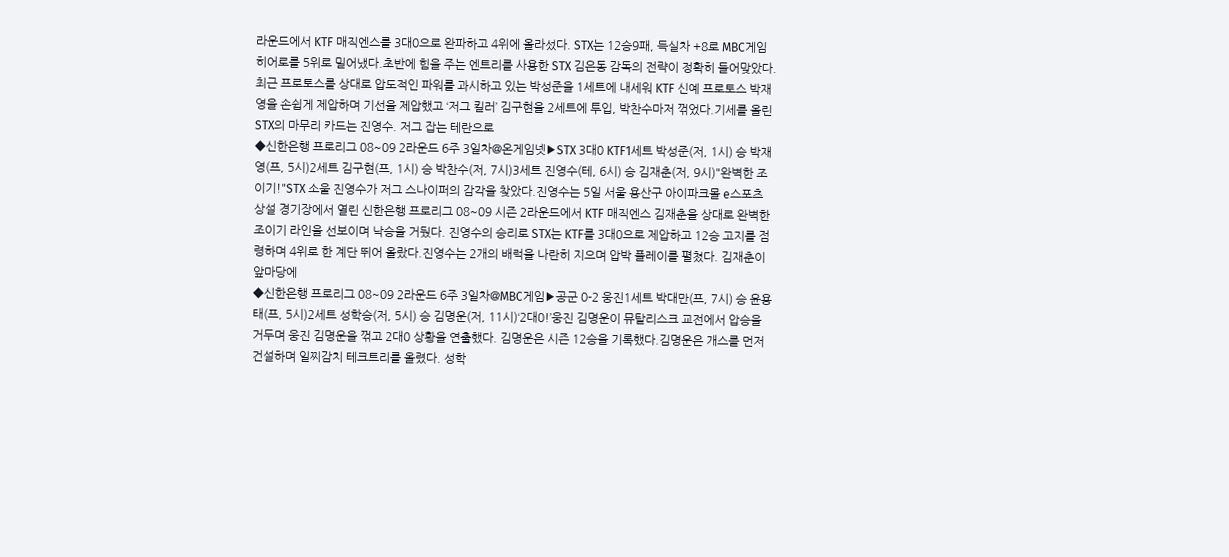라운드에서 KTF 매직엔스를 3대0으로 완파하고 4위에 올라섰다. STX는 12승9패, 득실차 +8로 MBC게임 히어로를 5위로 밀어냈다.초반에 힘을 주는 엔트리를 사용한 STX 김은동 감독의 전략이 정확히 들어맞았다. 최근 프로토스를 상대로 압도적인 파워를 과시하고 있는 박성준을 1세트에 내세워 KTF 신예 프로토스 박재영을 손쉽게 제압하며 기선을 제압했고 ‘저그 킬러’ 김구현을 2세트에 투입, 박찬수마저 꺾었다.기세를 올린 STX의 마무리 카드는 진영수. 저그 잡는 테란으로
◆신한은행 프로리그 08~09 2라운드 6주 3일차@온게임넷▶STX 3대0 KTF1세트 박성준(저, 1시) 승 박재영(프, 5시)2세트 김구현(프, 1시) 승 박찬수(저, 7시)3세트 진영수(테, 6시) 승 김재춘(저, 9시)"완벽한 조이기!"STX 소울 진영수가 저그 스나이퍼의 감각을 찾았다.진영수는 5일 서울 용산구 아이파크몰 e스포츠 상설 경기장에서 열린 신한은행 프로리그 08~09 시즌 2라운드에서 KTF 매직엔스 김재춘을 상대로 완벽한 조이기 라인을 선보이며 낙승을 거뒀다. 진영수의 승리로 STX는 KTF를 3대0으로 제압하고 12승 고지를 점령하며 4위로 한 계단 뛰어 올랐다.진영수는 2개의 배럭을 나란히 지으며 압박 플레이를 펼쳤다. 김재춘이 앞마당에
◆신한은행 프로리그 08~09 2라운드 6주 3일차@MBC게임▶공군 0-2 웅진1세트 박대만(프, 7시) 승 윤용태(프, 5시)2세트 성학승(저, 5시) 승 김명운(저, 11시)‘2대0!’웅진 김명운이 뮤탈리스크 교전에서 압승을 거두며 웅진 김명운을 꺾고 2대0 상황을 연출했다. 김명운은 시즌 12승을 기록했다.김명운은 개스를 먼저 건설하며 일찌감치 테크트리를 올렸다. 성학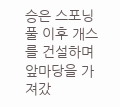승은 스포닝풀 이후 개스를 건설하며 앞마당을 가져갔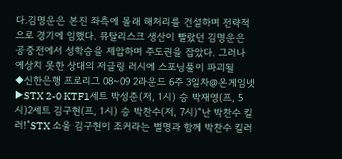다.김명운은 본진 좌측에 몰래 해처리를 건설하며 전략적으로 경기에 임했다. 뮤탈리스크 생산이 빨랐던 김명운은 공중전에서 성학승을 제압하며 주도권을 잡았다. 그러나 예상치 못한 상대의 저글링 러시에 스포닝풀이 파괴될
◆신한은행 프로리그 08~09 2라운드 6주 3일차@온게임넷▶STX 2-0 KTF1세트 박성준(저, 1시) 승 박재영(프, 5시)2세트 김구현(프, 1시) 승 박찬수(저, 7시)“난 박찬수 킬러!”STX 소울 김구현이 조커라는 별명과 함께 박찬수 킬러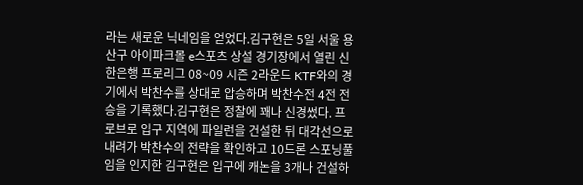라는 새로운 닉네임을 얻었다.김구현은 5일 서울 용산구 아이파크몰 e스포츠 상설 경기장에서 열린 신한은행 프로리그 08~09 시즌 2라운드 KTF와의 경기에서 박찬수를 상대로 압승하며 박찬수전 4전 전승을 기록했다.김구현은 정찰에 꽤나 신경썼다. 프로브로 입구 지역에 파일런을 건설한 뒤 대각선으로 내려가 박찬수의 전략을 확인하고 10드론 스포닝풀임을 인지한 김구현은 입구에 캐논을 3개나 건설하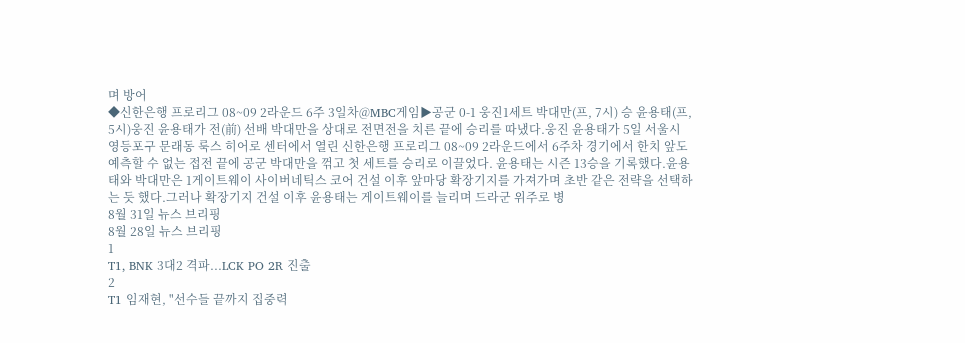며 방어
◆신한은행 프로리그 08~09 2라운드 6주 3일차@MBC게임▶공군 0-1 웅진1세트 박대만(프, 7시) 승 윤용태(프, 5시)웅진 윤용태가 전(前) 선배 박대만을 상대로 전면전을 치른 끝에 승리를 따냈다.웅진 윤용태가 5일 서울시 영등포구 문래동 룩스 히어로 센터에서 열린 신한은행 프로리그 08~09 2라운드에서 6주차 경기에서 한치 앞도 예측할 수 없는 접전 끝에 공군 박대만을 꺾고 첫 세트를 승리로 이끌었다. 윤용태는 시즌 13승을 기록했다.윤용태와 박대만은 1게이트웨이 사이버네틱스 코어 건설 이후 앞마당 확장기지를 가져가며 초반 같은 전략을 선택하는 듯 했다.그러나 확장기지 건설 이후 윤용태는 게이트웨이를 늘리며 드라군 위주로 병
8월 31일 뉴스 브리핑
8월 28일 뉴스 브리핑
1
T1, BNK 3대2 격파...LCK PO 2R 진출
2
T1 임재현, "선수들 끝까지 집중력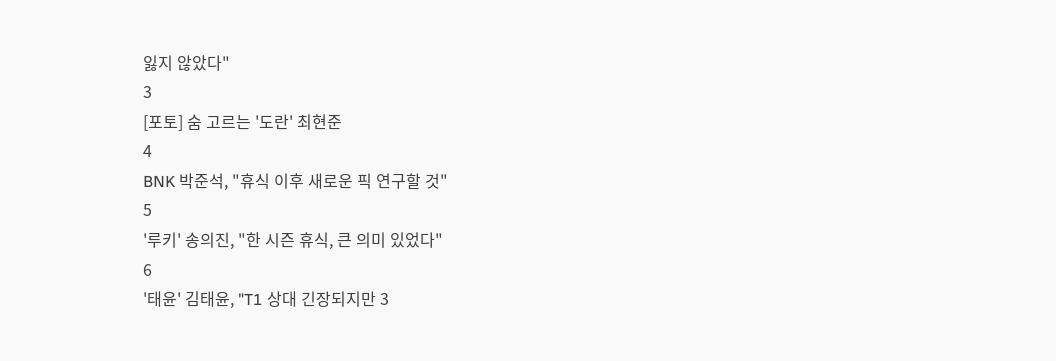잃지 않았다"
3
[포토] 숨 고르는 '도란' 최현준
4
BNK 박준석, "휴식 이후 새로운 픽 연구할 것"
5
'루키' 송의진, "한 시즌 휴식, 큰 의미 있었다"
6
'태윤' 김태윤, "T1 상대 긴장되지만 3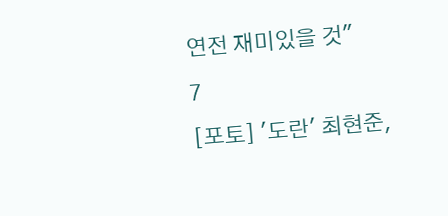연전 재미있을 것"
7
[포토] '도란' 최현준,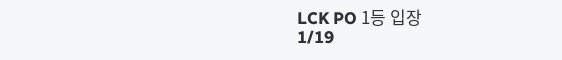LCK PO 1등 입장
1/19